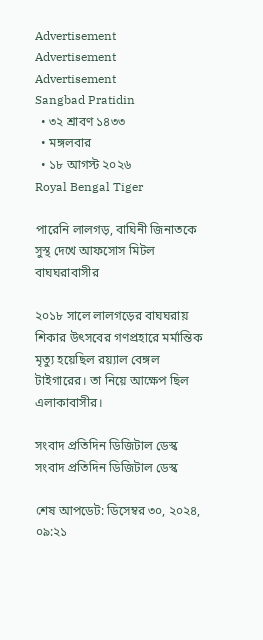Advertisement
Advertisement
Advertisement
Sangbad Pratidin
  • ৩২ শ্রাবণ ১৪৩৩
  • মঙ্গলবার
  • ১৮ আগস্ট ২০২৬
Royal Bengal Tiger

পারেনি লালগড়, বাঘিনী জিনাতকে সুস্থ দেখে আফসোস মিটল বাঘঘরাবাসীর

২০১৮ সালে লালগড়ের বাঘঘরায় শিকার উৎসবের গণপ্রহারে মর্মান্তিক মৃত্যু হয়েছিল রয়্যাল বেঙ্গল টাইগারের। তা নিয়ে আক্ষেপ ছিল এলাকাবাসীর।

সংবাদ প্রতিদিন ডিজিটাল ডেস্ক
সংবাদ প্রতিদিন ডিজিটাল ডেস্ক

শেষ আপডেট: ডিসেম্বর ৩০, ২০২৪, ০৯:২১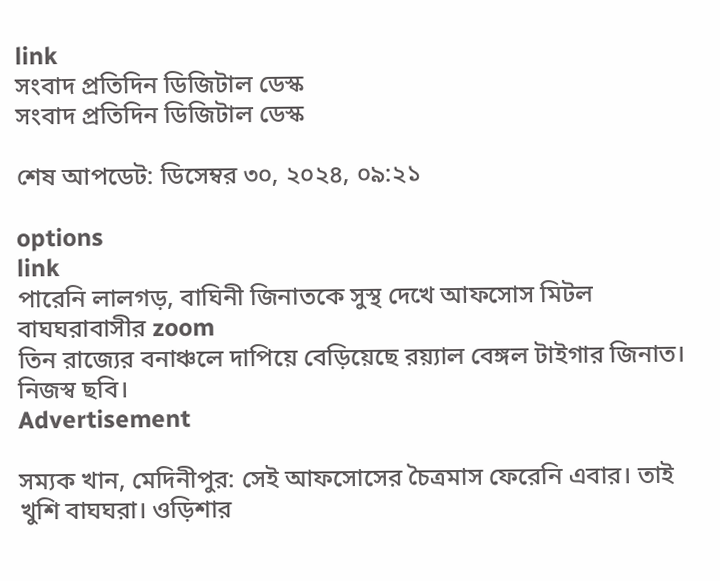link
সংবাদ প্রতিদিন ডিজিটাল ডেস্ক
সংবাদ প্রতিদিন ডিজিটাল ডেস্ক

শেষ আপডেট: ডিসেম্বর ৩০, ২০২৪, ০৯:২১

options
link
পারেনি লালগড়, বাঘিনী জিনাতকে সুস্থ দেখে আফসোস মিটল বাঘঘরাবাসীর zoom
তিন রাজ্যের বনাঞ্চলে দাপিয়ে বেড়িয়েছে রয়্যাল বেঙ্গল টাইগার জিনাত। নিজস্ব ছবি।
Advertisement

সম্যক খান, মেদিনীপুর: সেই আফসোসের চৈত্রমাস ফেরেনি এবার। তাই খুশি বাঘঘরা। ওড়িশার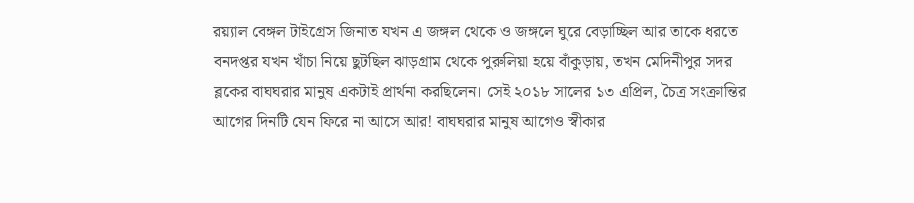রয়্যাল বেঙ্গল টাইগ্রেস জিনাত যখন এ জঙ্গল থেকে ও জঙ্গলে ঘুরে বেড়াচ্ছিল আর তাকে ধরতে বনদপ্তর যখন খাঁচা নিয়ে ছুটছিল ঝাড়গ্রাম থেকে পুরুলিয়া হয়ে বাঁকুড়ায়, তখন মেদিনীপুর সদর ব্লকের বাঘঘরার মানুষ একটাই প্রার্থনা করছিলেন। সেই ২০১৮ সালের ১৩ এপ্রিল, চৈত্র সংক্রান্তির আগের দিনটি যেন ফিরে না আসে আর! বাঘঘরার মানুষ আগেও স্বীকার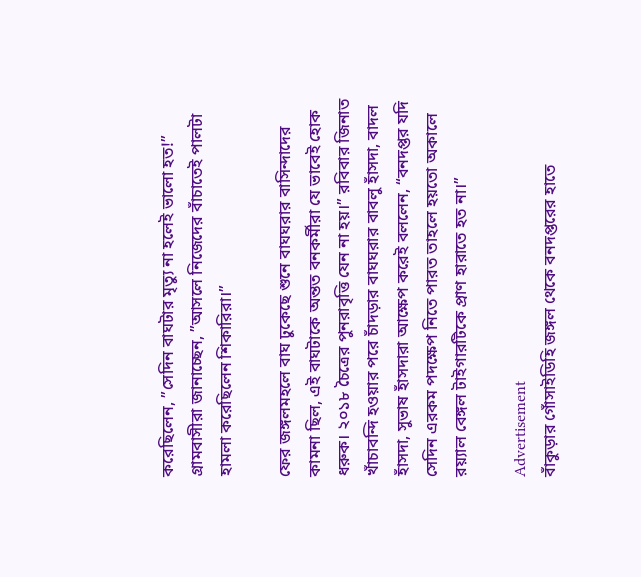করেছিলেন, ”সেদিন বাঘটার মৃত্যু না হলেই ভালো হত!” গ্রামবাসীরা জানাচ্ছেন, ”আসলে নিজেদের বাঁচাতেই পালটা হামলা করেছিলেন শিকারিরা।”

ফের জঙ্গলমহলে বাঘ ঢুকেছে শুনে বাঘঘরার বাসিন্দাদের কামনা ছিল, এই বাঘটাকে অন্তত বনকর্মীরা যে ভাবেই হোক ধরুক। ২০১৮ চৈত্রের পুনরাবৃত্তি যেন না হয়।” রবিবার জিনাত খাঁচাবন্দি হওয়ার পরে চাঁদড়ার বাঘঘরার বাবলু হাঁসদা, বাদল হাঁসদা, সুভাষ হাঁসদারা আক্ষেপ করেই বললেন, “বনদপ্তর যদি সেদিন এরকম পদক্ষেপ নিতে পারত তাহলে হয়তো অকালে রয়্যাল বেঙ্গল টাইগারটিকে প্রাণ হারাতে হত না।”

Advertisement
বাঁকুড়ার গোঁসাইডিহি জঙ্গল থেকে বনদপ্তরের হাতে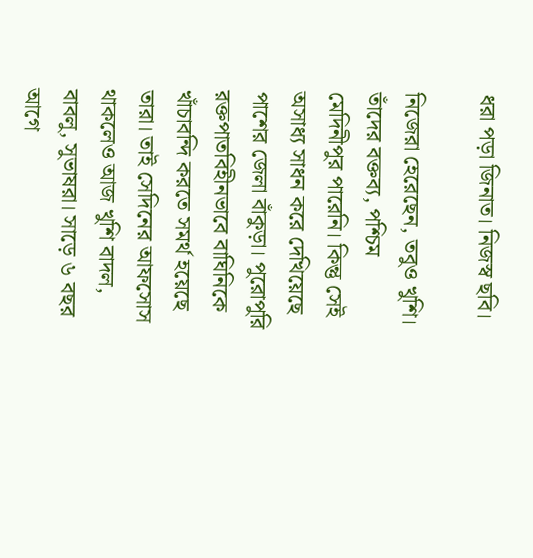ধরা পড়া জিনাত। নিজস্ব ছবি।

নিজেরা হেরেছেন, তবুও খুশি। তাঁদের বক্তব্য, পশ্চিম মেদিনীপুর পারেনি। কিন্তু সেই অসাধ্য সাধন করে দেখিয়েছে পাশের জেলা বাঁকুড়া। পুরোপুরি রক্তপাতবিহীনভাবে বাঘিনিকে খাঁচাবন্দি করতে সমর্থ হয়েছে তারা। তাই সেদিনের আফসোস থাকলেও আজ খুশি বাদল, বাবলু, সুভাষরা। সাড়ে ৬ বছর আগে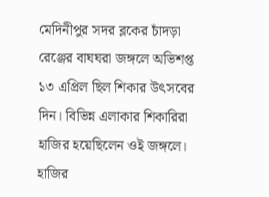মেদিনীপুর সদর ব্লকের চাঁদড়া রেঞ্জের বাঘঘরা জঙ্গলে অভিশপ্ত ১৩ এপ্রিল ছিল শিকার উৎসবের দিন। বিভিন্ন এলাকার শিকারিরা হাজির হয়েছিলেন ওই জঙ্গলে। হাজির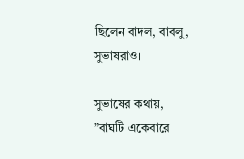ছিলেন বাদল, বাবলু, সুভাষরাও।

সুভাষের কথায়, ”বাঘটি একেবারে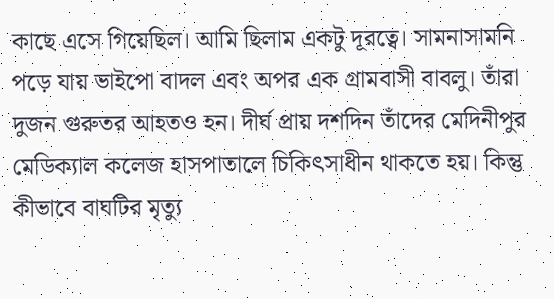কাছে এসে গিয়েছিল। আমি ছিলাম একটু দূরত্বে। সামনাসামনি পড়ে যায় ভাইপো বাদল এবং অপর এক গ্রামবাসী বাবলু। তাঁরা দুজন গুরুতর আহতও হন। দীর্ঘ প্রায় দশদিন তাঁদের মেদিনীপুর মেডিক্যাল কলেজ হাসপাতালে চিকিৎসাধীন থাকতে হয়। কিন্তু কীভাবে বাঘটির মৃত্যু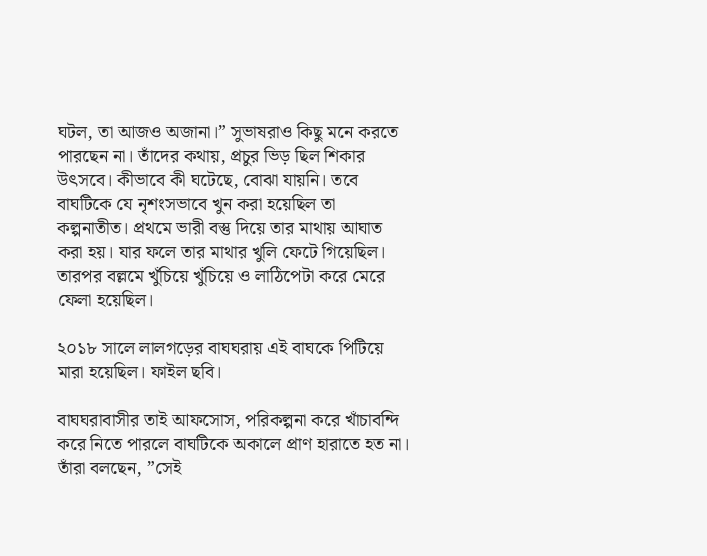ঘটল, তা আজও অজানা।” সুভাষরাও কিছু মনে করতে পারছেন না। তাঁদের কথায়, প্রচুর ভিড় ছিল শিকার উৎসবে। কীভাবে কী ঘটেছে, বোঝা যায়নি। তবে বাঘটিকে যে নৃশংসভাবে খুন করা হয়েছিল তা কল্পনাতীত। প্রথমে ভারী বস্তু দিয়ে তার মাথায় আঘাত করা হয়। যার ফলে তার মাথার খুলি ফেটে গিয়েছিল। তারপর বল্লমে খুঁচিয়ে খুঁচিয়ে ও লাঠিপেটা করে মেরে ফেলা হয়েছিল।

২০১৮ সালে লালগড়ের বাঘঘরায় এই বাঘকে পিটিয়ে মারা হয়েছিল। ফাইল ছবি।

বাঘঘরাবাসীর তাই আফসোস, পরিকল্পনা করে খাঁচাবন্দি করে নিতে পারলে বাঘটিকে অকালে প্রাণ হারাতে হত না। তাঁরা বলছেন, ”সেই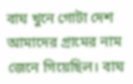বাঘ খুনে গোটা দেশ আমাদের গ্রামের নাম জেনে গিয়েছিল। বাঘ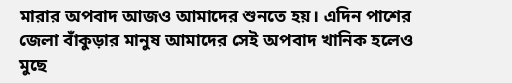মারার অপবাদ আজও আমাদের শুনতে হয়। এদিন পাশের জেলা বাঁকুড়ার মানুষ আমাদের সেই অপবাদ খানিক হলেও মুছে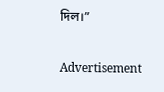দিল।”

Advertisement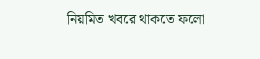নিয়মিত খবরে থাকতে ফলো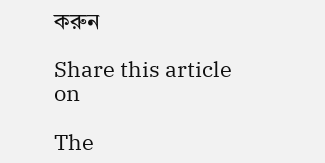করুন

Share this article on

The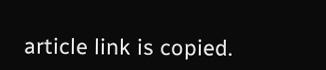article link is copied.